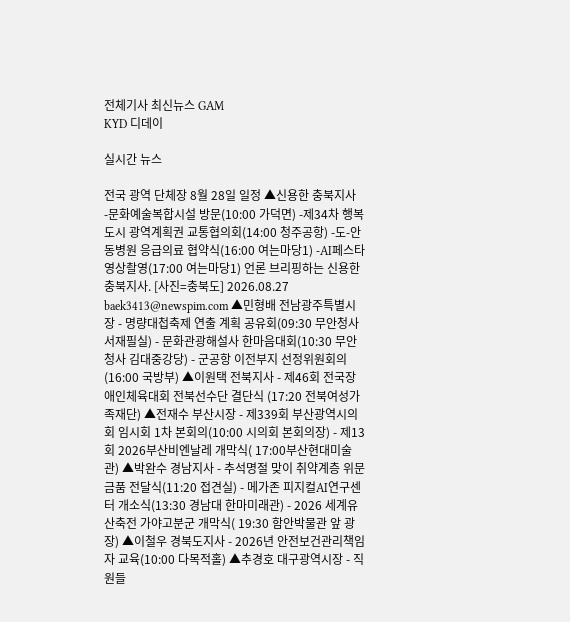전체기사 최신뉴스 GAM
KYD 디데이

실시간 뉴스

전국 광역 단체장 8월 28일 일정 ▲신용한 충북지사 -문화예술복합시설 방문(10:00 가덕면) -제34차 행복도시 광역계획권 교통협의회(14:00 청주공항) -도-안동병원 응급의료 협약식(16:00 여는마당1) -AI페스타 영상촬영(17:00 여는마당1) 언론 브리핑하는 신용한 충북지사. [사진=충북도] 2026.08.27 baek3413@newspim.com ▲민형배 전남광주특별시장 - 명량대첩축제 연출 계획 공유회(09:30 무안청사 서재필실) - 문화관광해설사 한마음대회(10:30 무안청사 김대중강당) - 군공항 이전부지 선정위원회의(16:00 국방부) ▲이원택 전북지사 - 제46회 전국장애인체육대회 전북선수단 결단식 (17:20 전북여성가족재단) ▲전재수 부산시장 - 제339회 부산광역시의회 임시회 1차 본회의(10:00 시의회 본회의장) - 제13회 2026부산비엔날레 개막식( 17:00부산현대미술관) ▲박완수 경남지사 - 추석명절 맞이 취약계층 위문금품 전달식(11:20 접견실) - 메가존 피지컬AI연구센터 개소식(13:30 경남대 한마미래관) - 2026 세계유산축전 가야고분군 개막식( 19:30 함안박물관 앞 광장) ▲이철우 경북도지사 - 2026년 안전보건관리책임자 교육(10:00 다목적홀) ▲추경호 대구광역시장 - 직원들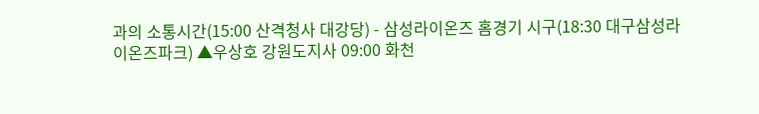과의 소통시간(15:00 산격청사 대강당) - 삼성라이온즈 홈경기 시구(18:30 대구삼성라이온즈파크) ▲우상호 강원도지사 09:00 화천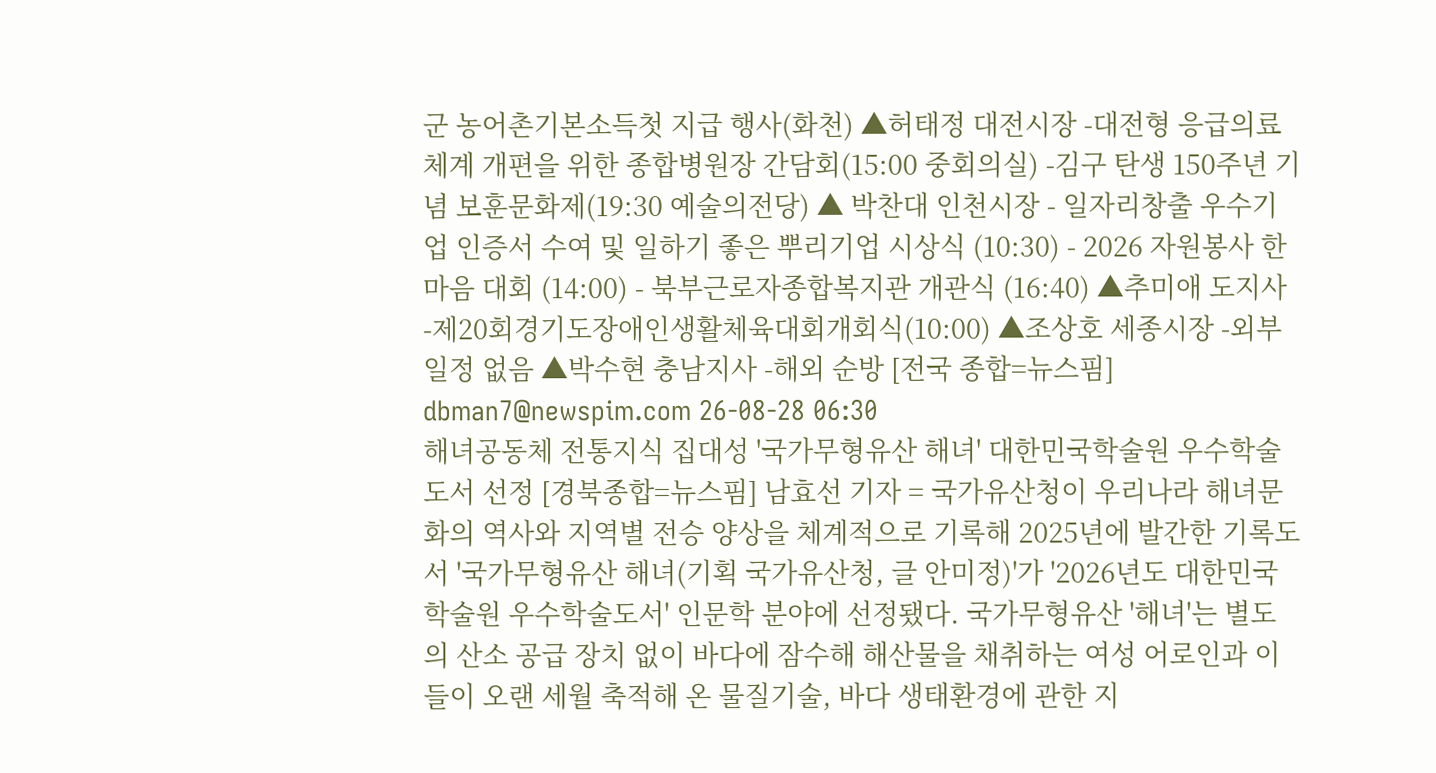군 농어촌기본소득첫 지급 행사(화천) ▲허태정 대전시장 -대전형 응급의료체계 개편을 위한 종합병원장 간담회(15:00 중회의실) -김구 탄생 150주년 기념 보훈문화제(19:30 예술의전당) ▲ 박찬대 인천시장 - 일자리창출 우수기업 인증서 수여 및 일하기 좋은 뿌리기업 시상식 (10:30) - 2026 자원봉사 한마음 대회 (14:00) - 북부근로자종합복지관 개관식 (16:40) ▲추미애 도지사 -제20회경기도장애인생활체육대회개회식(10:00) ▲조상호 세종시장 -외부 일정 없음 ▲박수현 충남지사 -해외 순방 [전국 종합=뉴스핌] dbman7@newspim.com 26-08-28 06:30
해녀공동체 전통지식 집대성 '국가무형유산 해녀' 대한민국학술원 우수학술도서 선정 [경북종합=뉴스핌] 남효선 기자 = 국가유산청이 우리나라 해녀문화의 역사와 지역별 전승 양상을 체계적으로 기록해 2025년에 발간한 기록도서 '국가무형유산 해녀(기획 국가유산청, 글 안미정)'가 '2026년도 대한민국학술원 우수학술도서' 인문학 분야에 선정됐다. 국가무형유산 '해녀'는 별도의 산소 공급 장치 없이 바다에 잠수해 해산물을 채취하는 여성 어로인과 이들이 오랜 세월 축적해 온 물질기술, 바다 생태환경에 관한 지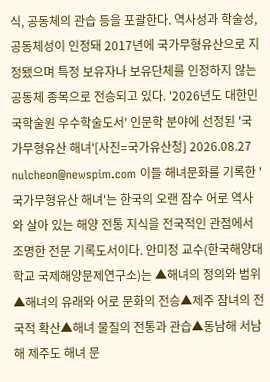식, 공동체의 관습 등을 포괄한다. 역사성과 학술성, 공동체성이 인정돼 2017년에 국가무형유산으로 지정됐으며 특정 보유자나 보유단체를 인정하지 않는 공동체 종목으로 전승되고 있다. '2026년도 대한민국학술원 우수학술도서' 인문학 분야에 선정된 '국가무형유산 해녀'[사진=국가유산청] 2026.08.27 nulcheon@newspim.com 이들 해녀문화를 기록한 '국가무형유산 해녀'는 한국의 오랜 잠수 어로 역사와 살아 있는 해양 전통 지식을 전국적인 관점에서 조명한 전문 기록도서이다. 안미정 교수(한국해양대학교 국제해양문제연구소)는 ▲해녀의 정의와 범위▲해녀의 유래와 어로 문화의 전승▲제주 잠녀의 전국적 확산▲해녀 물질의 전통과 관습▲동남해 서남해 제주도 해녀 문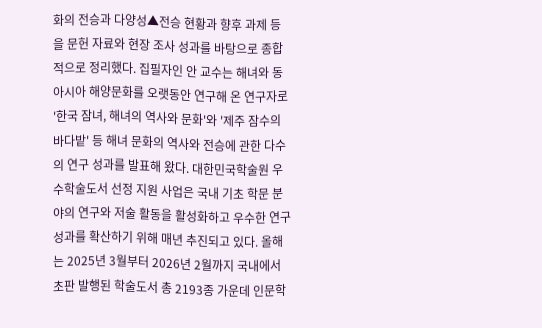화의 전승과 다양성▲전승 현황과 향후 과제 등을 문헌 자료와 현장 조사 성과를 바탕으로 종합적으로 정리했다. 집필자인 안 교수는 해녀와 동아시아 해양문화를 오랫동안 연구해 온 연구자로 '한국 잠녀, 해녀의 역사와 문화'와 '제주 잠수의 바다밭' 등 해녀 문화의 역사와 전승에 관한 다수의 연구 성과를 발표해 왔다. 대한민국학술원 우수학술도서 선정 지원 사업은 국내 기초 학문 분야의 연구와 저술 활동을 활성화하고 우수한 연구 성과를 확산하기 위해 매년 추진되고 있다. 올해는 2025년 3월부터 2026년 2월까지 국내에서 초판 발행된 학술도서 총 2193종 가운데 인문학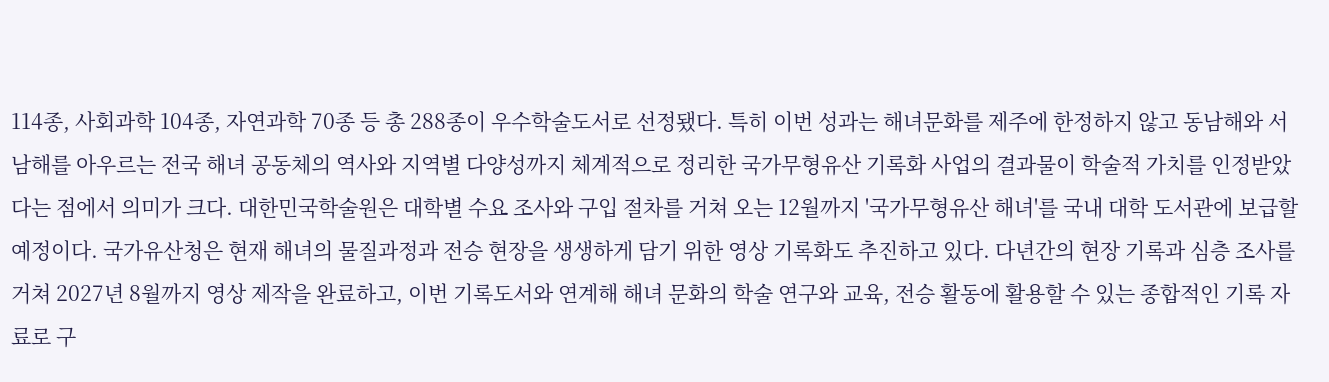114종, 사회과학 104종, 자연과학 70종 등 총 288종이 우수학술도서로 선정됐다. 특히 이번 성과는 해녀문화를 제주에 한정하지 않고 동남해와 서남해를 아우르는 전국 해녀 공동체의 역사와 지역별 다양성까지 체계적으로 정리한 국가무형유산 기록화 사업의 결과물이 학술적 가치를 인정받았다는 점에서 의미가 크다. 대한민국학술원은 대학별 수요 조사와 구입 절차를 거쳐 오는 12월까지 '국가무형유산 해녀'를 국내 대학 도서관에 보급할 예정이다. 국가유산청은 현재 해녀의 물질과정과 전승 현장을 생생하게 담기 위한 영상 기록화도 추진하고 있다. 다년간의 현장 기록과 심층 조사를 거쳐 2027년 8월까지 영상 제작을 완료하고, 이번 기록도서와 연계해 해녀 문화의 학술 연구와 교육, 전승 활동에 활용할 수 있는 종합적인 기록 자료로 구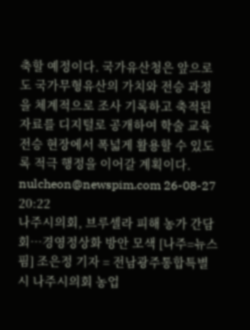축할 예정이다. 국가유산청은 앞으로도 국가무형유산의 가치와 전승 과정을 체계적으로 조사 기록하고 축적된 자료를 디지털로 공개하여 학술 교육 전승 현장에서 폭넓게 활용할 수 있도록 적극 행정을 이어갈 계획이다. nulcheon@newspim.com 26-08-27 20:22
나주시의회, 브루셀라 피해 농가 간담회…경영정상화 방안 모색 [나주=뉴스핌] 조은정 기자 = 전남광주통합특별시 나주시의회 농업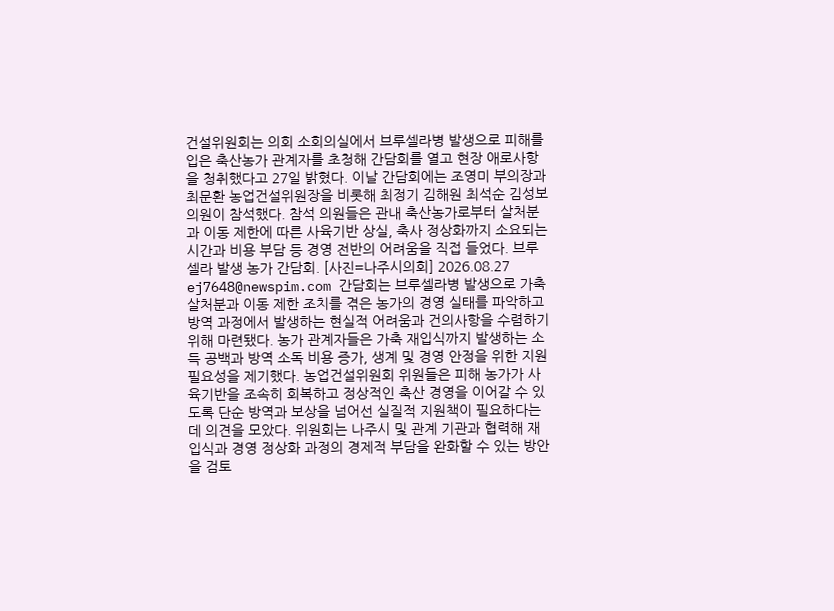건설위원회는 의회 소회의실에서 브루셀라병 발생으로 피해를 입은 축산농가 관계자를 초청해 간담회를 열고 현장 애로사항을 청취했다고 27일 밝혔다. 이날 간담회에는 조영미 부의장과 최문환 농업건설위원장을 비롯해 최정기 김해원 최석순 김성보 의원이 참석했다. 참석 의원들은 관내 축산농가로부터 살처분과 이동 제한에 따른 사육기반 상실, 축사 정상화까지 소요되는 시간과 비용 부담 등 경영 전반의 어려움을 직접 들었다. 브루셀라 발생 농가 간담회. [사진=나주시의회] 2026.08.27 ej7648@newspim.com 간담회는 브루셀라병 발생으로 가축 살처분과 이동 제한 조치를 겪은 농가의 경영 실태를 파악하고 방역 과정에서 발생하는 현실적 어려움과 건의사항을 수렴하기 위해 마련됐다. 농가 관계자들은 가축 재입식까지 발생하는 소득 공백과 방역 소독 비용 증가, 생계 및 경영 안정을 위한 지원 필요성을 제기했다. 농업건설위원회 위원들은 피해 농가가 사육기반을 조속히 회복하고 정상적인 축산 경영을 이어갈 수 있도록 단순 방역과 보상을 넘어선 실질적 지원책이 필요하다는 데 의견을 모았다. 위원회는 나주시 및 관계 기관과 협력해 재입식과 경영 정상화 과정의 경제적 부담을 완화할 수 있는 방안을 검토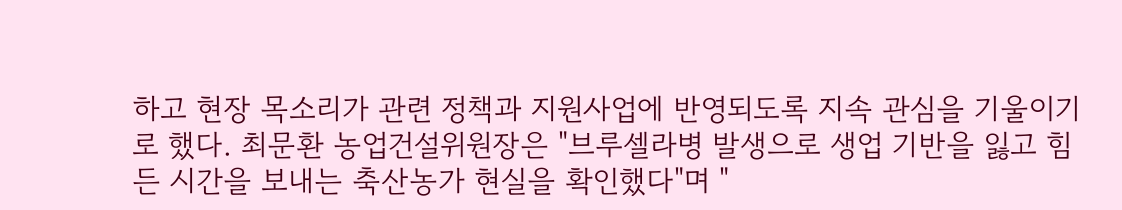하고 현장 목소리가 관련 정책과 지원사업에 반영되도록 지속 관심을 기울이기로 했다. 최문환 농업건설위원장은 "브루셀라병 발생으로 생업 기반을 잃고 힘든 시간을 보내는 축산농가 현실을 확인했다"며 "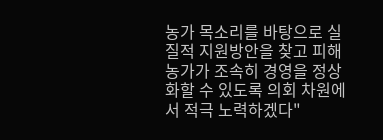농가 목소리를 바탕으로 실질적 지원방안을 찾고 피해농가가 조속히 경영을 정상화할 수 있도록 의회 차원에서 적극 노력하겠다"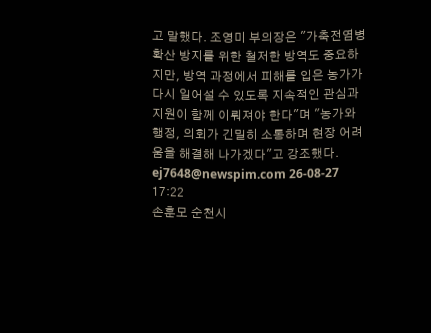고 말했다. 조영미 부의장은 "가축전염병 확산 방지를 위한 철저한 방역도 중요하지만, 방역 과정에서 피해를 입은 농가가 다시 일어설 수 있도록 지속적인 관심과 지원이 함께 이뤄져야 한다"며 "농가와 행정, 의회가 긴밀히 소통하며 현장 어려움을 해결해 나가겠다"고 강조했다. ej7648@newspim.com 26-08-27 17:22
손훈모 순천시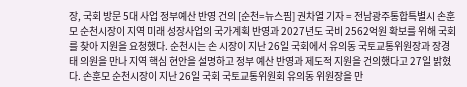장, 국회 방문 5대 사업 정부예산 반영 건의 [순천=뉴스핌] 권차열 기자 = 전남광주통합특별시 손훈모 순천시장이 지역 미래 성장사업의 국가계획 반영과 2027년도 국비 2562억원 확보를 위해 국회를 찾아 지원을 요청했다. 순천시는 손 시장이 지난 26일 국회에서 유의동 국토교통위원장과 장경태 의원을 만나 지역 핵심 현안을 설명하고 정부 예산 반영과 제도적 지원을 건의했다고 27일 밝혔다. 손훈모 순천시장이 지난 26일 국회 국토교통위원회 유의동 위원장을 만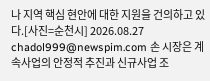나 지역 핵심 현안에 대한 지원을 건의하고 있다.[사진=순천시] 2026.08.27 chadol999@newspim.com 손 시장은 계속사업의 안정적 추진과 신규사업 조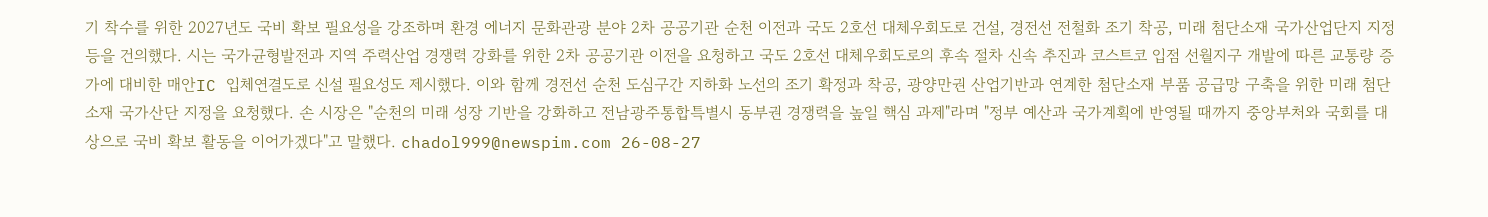기 착수를 위한 2027년도 국비 확보 필요성을 강조하며 환경 에너지 문화관광 분야 2차 공공기관 순천 이전과 국도 2호선 대체우회도로 건설, 경전선 전철화 조기 착공, 미래 첨단소재 국가산업단지 지정 등을 건의했다. 시는 국가균형발전과 지역 주력산업 경쟁력 강화를 위한 2차 공공기관 이전을 요청하고 국도 2호선 대체우회도로의 후속 절차 신속 추진과 코스트코 입점 선월지구 개발에 따른 교통량 증가에 대비한 매안IC 입체연결도로 신설 필요성도 제시했다. 이와 함께 경전선 순천 도심구간 지하화 노선의 조기 확정과 착공, 광양만권 산업기반과 연계한 첨단소재 부품 공급망 구축을 위한 미래 첨단소재 국가산단 지정을 요청했다. 손 시장은 "순천의 미래 성장 기반을 강화하고 전남광주통합특별시 동부권 경쟁력을 높일 핵심 과제"라며 "정부 예산과 국가계획에 반영될 때까지 중앙부처와 국회를 대상으로 국비 확보 활동을 이어가겠다"고 말했다. chadol999@newspim.com 26-08-27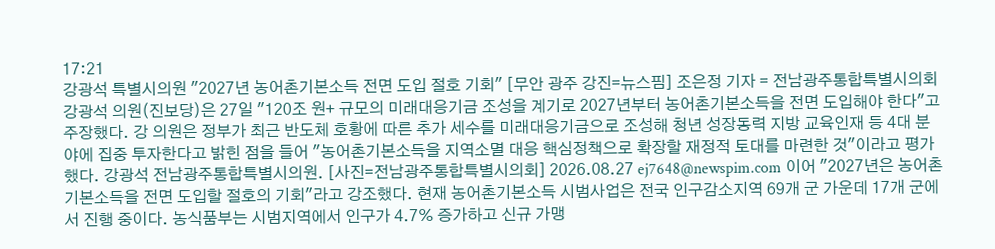17:21
강광석 특별시의원 "2027년 농어촌기본소득 전면 도입 절호 기회" [무안 광주 강진=뉴스핌] 조은정 기자 = 전남광주통합특별시의회 강광석 의원(진보당)은 27일 "120조 원+ 규모의 미래대응기금 조성을 계기로 2027년부터 농어촌기본소득을 전면 도입해야 한다"고 주장했다. 강 의원은 정부가 최근 반도체 호황에 따른 추가 세수를 미래대응기금으로 조성해 청년 성장동력 지방 교육인재 등 4대 분야에 집중 투자한다고 밝힌 점을 들어 "농어촌기본소득을 지역소멸 대응 핵심정책으로 확장할 재정적 토대를 마련한 것"이라고 평가했다. 강광석 전남광주통합특별시의원. [사진=전남광주통합특별시의회] 2026.08.27 ej7648@newspim.com 이어 "2027년은 농어촌기본소득을 전면 도입할 절호의 기회"라고 강조했다. 현재 농어촌기본소득 시범사업은 전국 인구감소지역 69개 군 가운데 17개 군에서 진행 중이다. 농식품부는 시범지역에서 인구가 4.7% 증가하고 신규 가맹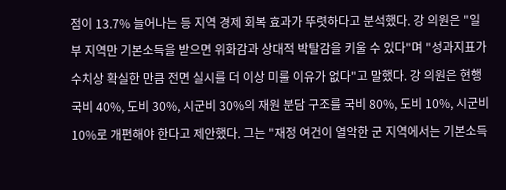점이 13.7% 늘어나는 등 지역 경제 회복 효과가 뚜렷하다고 분석했다. 강 의원은 "일부 지역만 기본소득을 받으면 위화감과 상대적 박탈감을 키울 수 있다"며 "성과지표가 수치상 확실한 만큼 전면 실시를 더 이상 미룰 이유가 없다"고 말했다. 강 의원은 현행 국비 40%, 도비 30%, 시군비 30%의 재원 분담 구조를 국비 80%, 도비 10%, 시군비 10%로 개편해야 한다고 제안했다. 그는 "재정 여건이 열악한 군 지역에서는 기본소득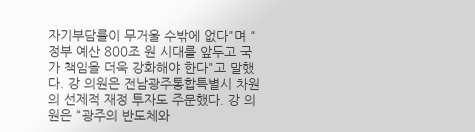자기부담률이 무거울 수밖에 없다"며 "정부 예산 800조 원 시대를 앞두고 국가 책임을 더욱 강화해야 한다"고 말했다. 강 의원은 전남광주통합특별시 차원의 선제적 재정 투자도 주문했다. 강 의원은 "광주의 반도체와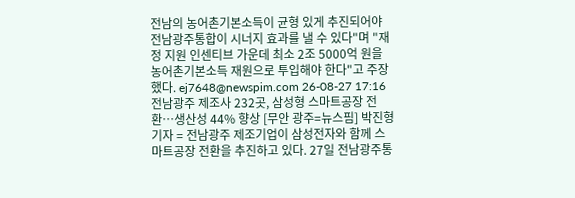전남의 농어촌기본소득이 균형 있게 추진되어야 전남광주통합이 시너지 효과를 낼 수 있다"며 "재정 지원 인센티브 가운데 최소 2조 5000억 원을 농어촌기본소득 재원으로 투입해야 한다"고 주장했다. ej7648@newspim.com 26-08-27 17:16
전남광주 제조사 232곳, 삼성형 스마트공장 전환…생산성 44% 향상 [무안 광주=뉴스핌] 박진형 기자 = 전남광주 제조기업이 삼성전자와 함께 스마트공장 전환을 추진하고 있다. 27일 전남광주통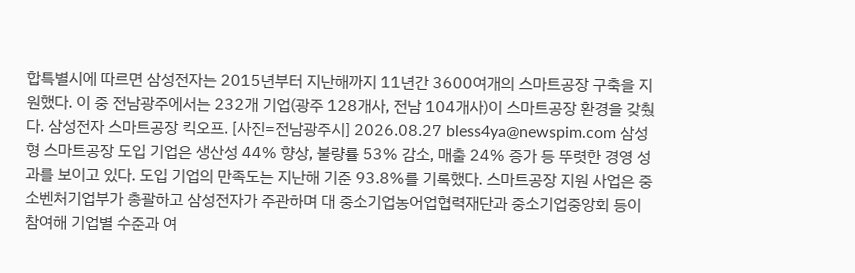합특별시에 따르면 삼성전자는 2015년부터 지난해까지 11년간 3600여개의 스마트공장 구축을 지원했다. 이 중 전남광주에서는 232개 기업(광주 128개사, 전남 104개사)이 스마트공장 환경을 갖췄다. 삼성전자 스마트공장 킥오프. [사진=전남광주시] 2026.08.27 bless4ya@newspim.com 삼성형 스마트공장 도입 기업은 생산성 44% 향상, 불량률 53% 감소, 매출 24% 증가 등 뚜렷한 경영 성과를 보이고 있다. 도입 기업의 만족도는 지난해 기준 93.8%를 기록했다. 스마트공장 지원 사업은 중소벤처기업부가 총괄하고 삼성전자가 주관하며 대 중소기업농어업협력재단과 중소기업중앙회 등이 참여해 기업별 수준과 여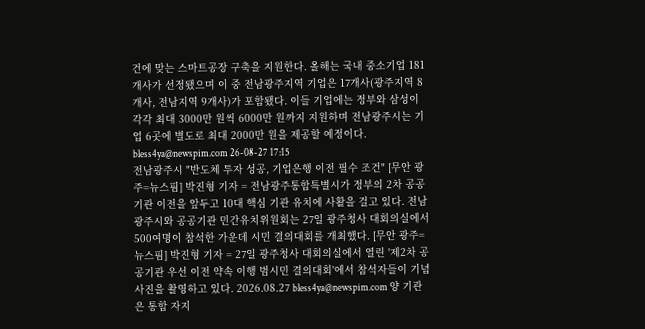건에 맞는 스마트공장 구축을 지원한다. 올해는 국내 중소기업 181개사가 선정됐으며 이 중 전남광주지역 기업은 17개사(광주지역 8개사, 전남지역 9개사)가 포함됐다. 이들 기업에는 정부와 삼성이 각각 최대 3000만 원씩 6000만 원까지 지원하며 전남광주시는 기업 6곳에 별도로 최대 2000만 원을 제공할 예정이다. bless4ya@newspim.com 26-08-27 17:15
전남광주시 "반도체 투자 성공, 기업은행 이전 필수 조건" [무안 광주=뉴스핌] 박진형 기자 = 전남광주통합특별시가 정부의 2차 공공기관 이전을 앞두고 10대 핵심 기관 유치에 사활을 걸고 있다. 전남광주시와 공공기관 민간유치위원회는 27일 광주청사 대회의실에서 500여명이 참석한 가운데 시민 결의대회를 개최했다. [무안 광주=뉴스핌] 박진형 기자 = 27일 광주청사 대회의실에서 열린 '제2차 공공기관 우선 이전 약속 이행 범시민 결의대회'에서 참석자들이 기념 사진을 촬영하고 있다. 2026.08.27 bless4ya@newspim.com 양 기관은 통합 자지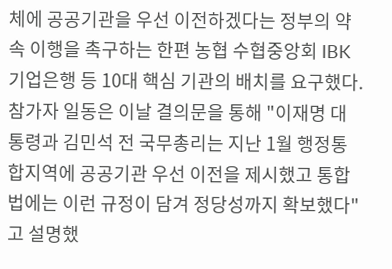체에 공공기관을 우선 이전하겠다는 정부의 약속 이행을 촉구하는 한편 농협 수협중앙회 IBK 기업은행 등 10대 핵심 기관의 배치를 요구했다. 참가자 일동은 이날 결의문을 통해 "이재명 대통령과 김민석 전 국무총리는 지난 1월 행정통합지역에 공공기관 우선 이전을 제시했고 통합법에는 이런 규정이 담겨 정당성까지 확보했다"고 설명했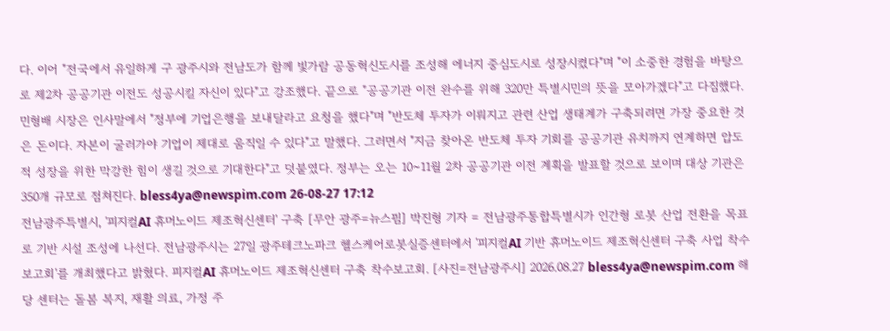다. 이어 "전국에서 유일하게 구 광주시와 전남도가 함께 빛가람 공동혁신도시를 조성해 에너지 중심도시로 성장시켰다"며 "이 소중한 경험을 바탕으로 제2차 공공기관 이전도 성공시킬 자신이 있다"고 강조했다. 끝으로 "공공기관 이전 완수를 위해 320만 특별시민의 뜻을 모아가겠다"고 다짐했다. 민형배 시장은 인사말에서 "정부에 기업은행을 보내달라고 요청을 했다"며 "반도체 투자가 이뤄지고 관련 산업 생태계가 구축되려면 가장 중요한 것은 돈이다. 자본이 굴러가야 기업이 제대로 움직일 수 있다"고 말했다. 그러면서 "지금 찾아온 반도체 투자 기회를 공공기관 유치까지 연계하면 압도적 성장을 위한 막강한 힘이 생길 것으로 기대한다"고 덧붙였다. 정부는 오는 10~11월 2차 공공기관 이전 계획을 발표할 것으로 보이며 대상 기관은 350개 규모로 점쳐진다. bless4ya@newspim.com 26-08-27 17:12
전남광주특별시, '피지컬AI 휴머노이드 제조혁신센터' 구축 [무안 광주=뉴스핌] 박진형 기자 = 전남광주통합특별시가 인간형 로봇 산업 전환을 목표로 기반 시설 조성에 나선다. 전남광주시는 27일 광주테크노파크 헬스케어로봇실증센터에서 '피지컬AI 기반 휴머노이드 제조혁신센터 구축 사업 착수보고회'를 개최했다고 밝혔다. 피지컬AI 휴머노이드 제조혁신센터 구축 착수보고회. [사진=전남광주시] 2026.08.27 bless4ya@newspim.com 해당 센터는 돌봄 복지, 재활 의료, 가정 주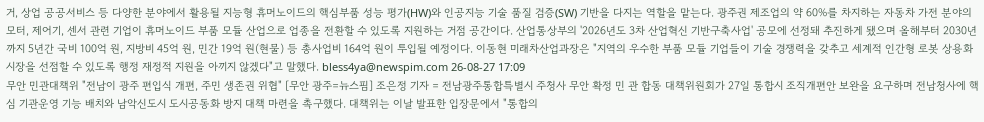거, 상업 공공서비스 등 다양한 분야에서 활용될 지능형 휴머노이드의 핵심부품 성능 평가(HW)와 인공지능 기술 품질 검증(SW) 기반을 다지는 역할을 맡는다. 광주권 제조업의 약 60%를 차지하는 자동차 가전 분야의 모터, 제어기, 센서 관련 기업이 휴머노이드 부품 모듈 산업으로 업종을 전환할 수 있도록 지원하는 거점 공간이다. 산업통상부의 '2026년도 3차 산업혁신 기반구축사업' 공모에 선정돼 추진하게 됐으며 올해부터 2030년까지 5년간 국비 100억 원, 지방비 45억 원, 민간 19억 원(현물) 등 총사업비 164억 원이 투입될 예정이다. 이동현 미래차산업과장은 "지역의 우수한 부품 모듈 기업들이 기술 경쟁력을 갖추고 세계적 인간형 로봇 상용화 시장을 선점할 수 있도록 행정 재정적 지원을 아끼지 않겠다"고 말했다. bless4ya@newspim.com 26-08-27 17:09
무안 민관대책위 "전남이 광주 편입식 개편, 주민 생존권 위협" [무안 광주=뉴스핌] 조은정 기자 = 전남광주통합특별시 주청사 무안 확정 민 관 합동 대책위원회가 27일 통합시 조직개편안 보완을 요구하며 전남청사에 핵심 기관운영 기능 배치와 남악신도시 도시공동화 방지 대책 마련을 촉구했다. 대책위는 이날 발표한 입장문에서 "통합의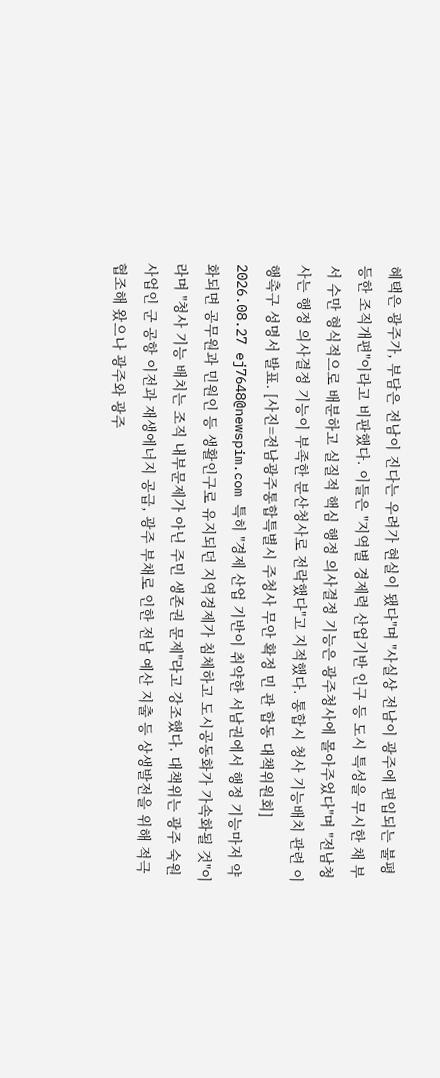혜택은 광주가, 부담은 전남이 진다는 우려가 현실이 됐다"며 "사실상 전남이 광주에 편입되는 불평등한 조직개편"이라고 비판했다. 이들은 "지역별 경제력 산업기반 인구 등 도시 특성을 무시한 채 부서 수만 형식적으로 배분하고 실질적 핵심 행정 의사결정 기능은 광주청사에 몰아주었다"며 "전남청사는 행정 의사결정 기능이 부족한 분산청사로 전락했다"고 지적했다. 통합시 청사 기능배치 관련 이행촉구 성명서 발표. [사진=전남광주통합특별시 주청사 무안 확정 민 관 합동 대책위원회] 2026.08.27 ej7648@newspim.com 특히 "경제 산업 기반이 취약한 서남권에서 행정 기능마저 약화되면 공무원과 민원인 등 생활인구로 유지되던 지역경제가 침체하고 도시공동화가 가속화될 것"이라며 "청사 기능 배치는 조직 내부문제가 아닌 주민 생존권 문제"라고 강조했다. 대책위는 광주 숙원사업인 군 공항 이전과 재생에너지 공급, 광주 부채로 인한 전남 예산 지출 등 상생발전을 위해 적극 협조해 왔으나 광주와 광주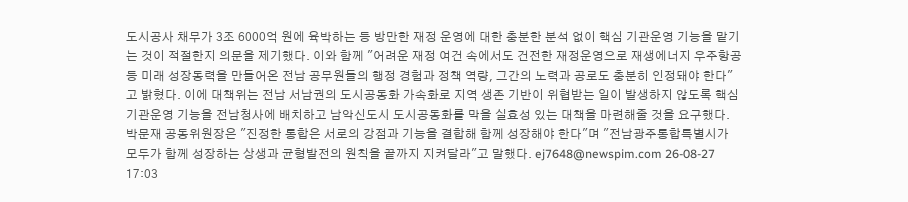도시공사 채무가 3조 6000억 원에 육박하는 등 방만한 재정 운영에 대한 충분한 분석 없이 핵심 기관운영 기능을 맡기는 것이 적절한지 의문을 제기했다. 이와 함께 "어려운 재정 여건 속에서도 건전한 재정운영으로 재생에너지 우주항공 등 미래 성장동력을 만들어온 전남 공무원들의 행정 경험과 정책 역량, 그간의 노력과 공로도 충분히 인정돼야 한다"고 밝혔다. 이에 대책위는 전남 서남권의 도시공동화 가속화로 지역 생존 기반이 위협받는 일이 발생하지 않도록 핵심 기관운영 기능을 전남청사에 배치하고 남악신도시 도시공동화를 막을 실효성 있는 대책을 마련해줄 것을 요구했다. 박문재 공동위원장은 "진정한 통합은 서로의 강점과 기능을 결합해 함께 성장해야 한다"며 "전남광주통합특별시가 모두가 함께 성장하는 상생과 균형발전의 원칙을 끝까지 지켜달라"고 말했다. ej7648@newspim.com 26-08-27 17:03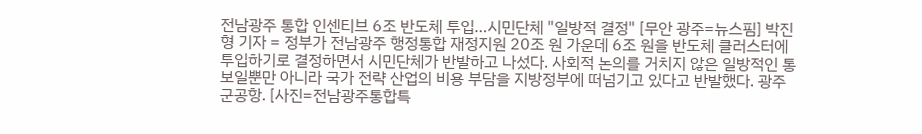전남광주 통합 인센티브 6조 반도체 투입…시민단체 "일방적 결정" [무안 광주=뉴스핌] 박진형 기자 = 정부가 전남광주 행정통합 재정지원 20조 원 가운데 6조 원을 반도체 클러스터에 투입하기로 결정하면서 시민단체가 반발하고 나섰다. 사회적 논의를 거치지 않은 일방적인 통보일뿐만 아니라 국가 전략 산업의 비용 부담을 지방정부에 떠넘기고 있다고 반발했다. 광주 군공항. [사진=전남광주통합특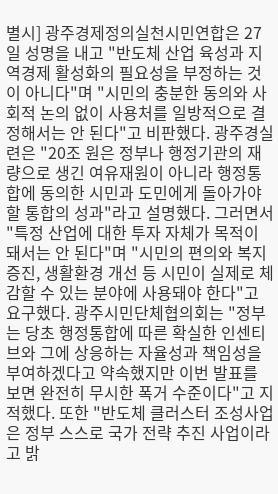별시] 광주경제정의실천시민연합은 27일 성명을 내고 "반도체 산업 육성과 지역경제 활성화의 필요성을 부정하는 것이 아니다"며 "시민의 충분한 동의와 사회적 논의 없이 사용처를 일방적으로 결정해서는 안 된다"고 비판했다. 광주경실련은 "20조 원은 정부나 행정기관의 재량으로 생긴 여유재원이 아니라 행정통합에 동의한 시민과 도민에게 돌아가야 할 통합의 성과"라고 설명했다. 그러면서 "특정 산업에 대한 투자 자체가 목적이 돼서는 안 된다"며 "시민의 편의와 복지 증진, 생활환경 개선 등 시민이 실제로 체감할 수 있는 분야에 사용돼야 한다"고 요구했다. 광주시민단체협의회는 "정부는 당초 행정통합에 따른 확실한 인센티브와 그에 상응하는 자율성과 책임성을 부여하겠다고 약속했지만 이번 발표를 보면 완전히 무시한 폭거 수준이다"고 지적했다. 또한 "반도체 클러스터 조성사업은 정부 스스로 국가 전략 추진 사업이라고 밝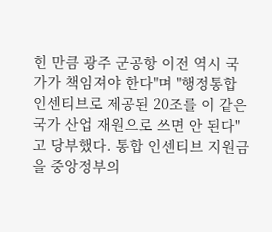힌 만큼 광주 군공항 이전 역시 국가가 책임져야 한다"며 "행정통합 인센티브로 제공된 20조를 이 같은 국가 산업 재원으로 쓰면 안 된다"고 당부했다. 통합 인센티브 지원금을 중앙정부의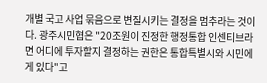개별 국고 사업 묶음으로 변질시키는 결정을 멈추라는 것이다. 광주시민협은 "20조원이 진정한 행정통합 인센티브라면 어디에 투자할지 결정하는 권한은 통합특별시와 시민에게 있다"고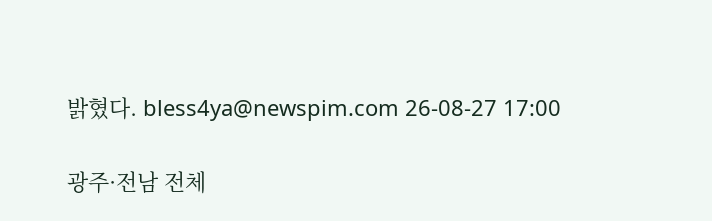밝혔다. bless4ya@newspim.com 26-08-27 17:00

광주·전남 전체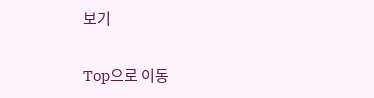보기

Top으로 이동